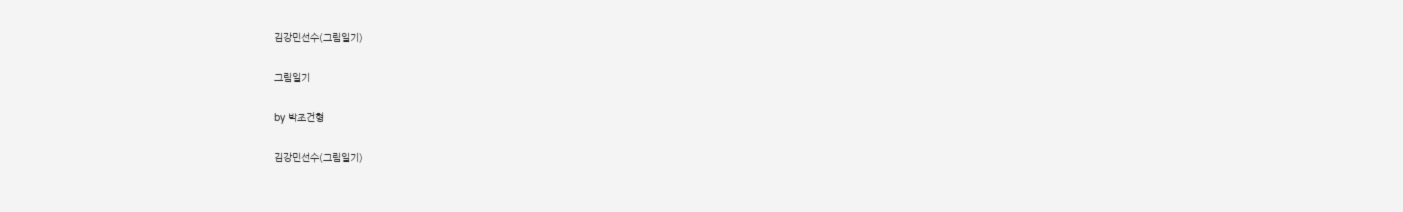김강민선수(그림일기)

그림일기

by 박조건형

김강민선수(그림일기)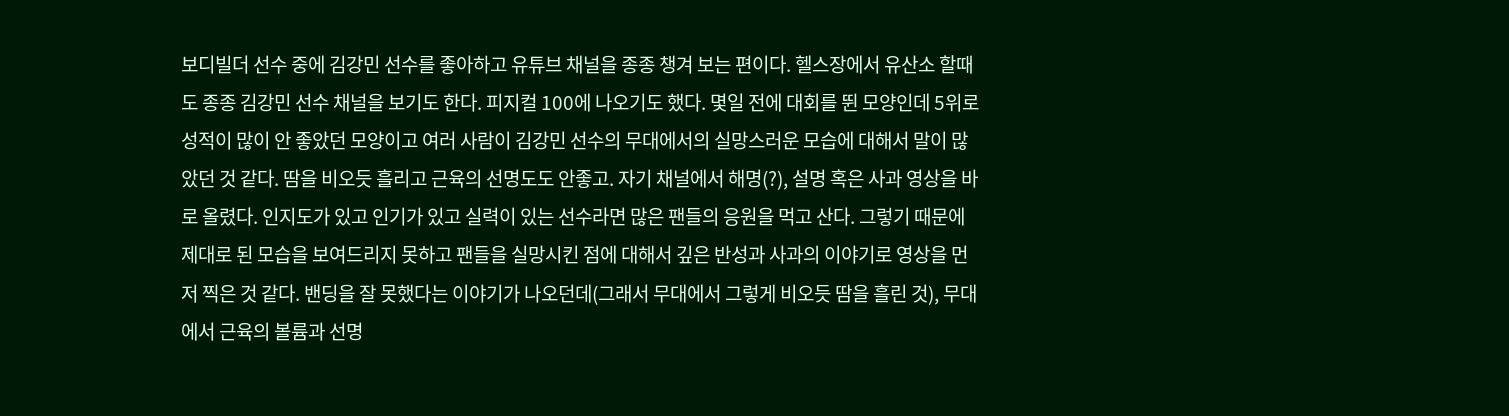보디빌더 선수 중에 김강민 선수를 좋아하고 유튜브 채널을 종종 챙겨 보는 편이다. 헬스장에서 유산소 할때도 종종 김강민 선수 채널을 보기도 한다. 피지컬 100에 나오기도 했다. 몇일 전에 대회를 뛴 모양인데 5위로 성적이 많이 안 좋았던 모양이고 여러 사람이 김강민 선수의 무대에서의 실망스러운 모습에 대해서 말이 많았던 것 같다. 땀을 비오듯 흘리고 근육의 선명도도 안좋고. 자기 채널에서 해명(?), 설명 혹은 사과 영상을 바로 올렸다. 인지도가 있고 인기가 있고 실력이 있는 선수라면 많은 팬들의 응원을 먹고 산다. 그렇기 때문에 제대로 된 모습을 보여드리지 못하고 팬들을 실망시킨 점에 대해서 깊은 반성과 사과의 이야기로 영상을 먼저 찍은 것 같다. 밴딩을 잘 못했다는 이야기가 나오던데(그래서 무대에서 그렇게 비오듯 땀을 흘린 것), 무대에서 근육의 볼륨과 선명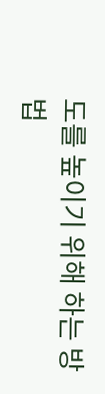도를 높이기 위해 하는 방법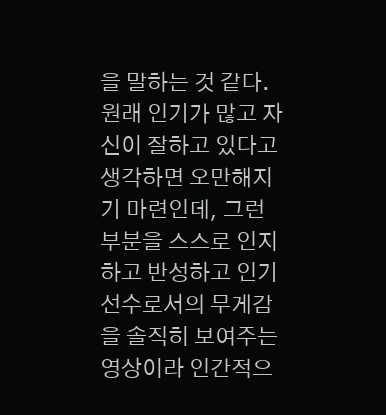을 말하는 것 같다. 원래 인기가 많고 자신이 잘하고 있다고 생각하면 오만해지기 마련인데, 그런 부분을 스스로 인지하고 반성하고 인기 선수로서의 무게감을 솔직히 보여주는 영상이라 인간적으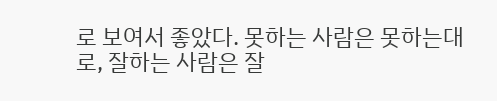로 보여서 좋았다. 못하는 사람은 못하는대로, 잘하는 사람은 잘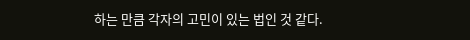하는 만큼 각자의 고민이 있는 법인 것 같다.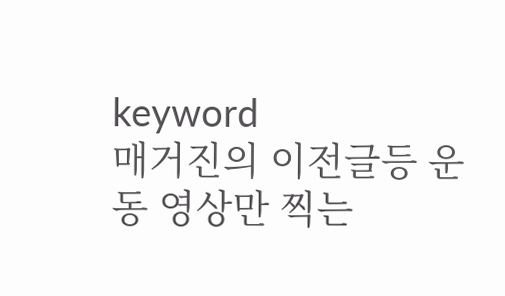keyword
매거진의 이전글등 운동 영상만 찍는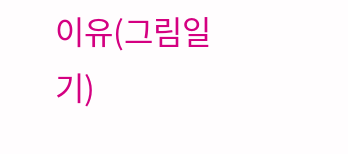이유(그림일기)